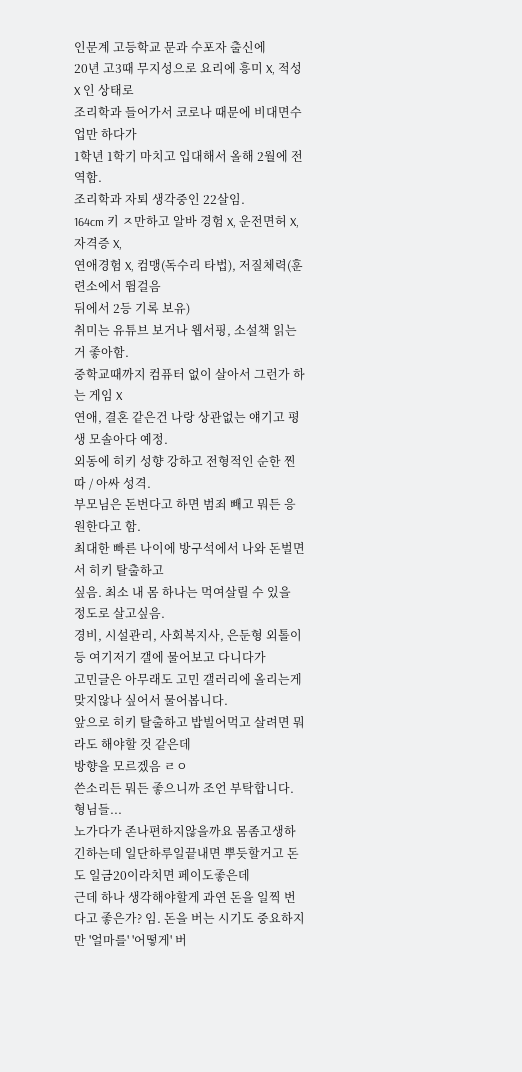인문계 고등학교 문과 수포자 출신에
20년 고3때 무지성으로 요리에 흥미 X, 적성 X 인 상태로
조리학과 들어가서 코로나 때문에 비대면수업만 하다가
1학년 1학기 마치고 입대해서 올해 2월에 전역함.
조리학과 자퇴 생각중인 22살임.
164cm 키 ㅈ만하고 알바 경험 X, 운전면허 X, 자격증 X,
연애경험 X, 컴맹(독수리 타법), 저질체력(훈련소에서 뜀걸음
뒤에서 2등 기록 보유)
취미는 유튜브 보거나 웹서핑, 소설책 읽는거 좋아함.
중학교때까지 컴퓨터 없이 살아서 그런가 하는 게임 X
연애, 결혼 같은건 나랑 상관없는 얘기고 평생 모솔아다 예정.
외동에 히키 성향 강하고 전형적인 순한 찐따 / 아싸 성격.
부모님은 돈번다고 하면 범죄 빼고 뭐든 응원한다고 함.
최대한 빠른 나이에 방구석에서 나와 돈벌면서 히키 탈출하고
싶음. 최소 내 몸 하나는 먹여살릴 수 있을 정도로 살고싶음.
경비, 시설관리, 사회복지사, 은둔형 외톨이 등 여기저기 갤에 물어보고 다니다가
고민글은 아무래도 고민 갤러리에 올리는게 맞지않나 싶어서 물어봅니다.
앞으로 히키 탈출하고 밥빌어먹고 살려면 뭐라도 해야할 것 같은데
방향을 모르겠음 ㄹㅇ
쓴소리든 뭐든 좋으니까 조언 부탁합니다. 형님들...
노가다가 존나편하지않을까요 몸좀고생하긴하는데 일단하루일끝내면 뿌듯할거고 돈도 일금20이라치면 페이도좋은데
근데 하나 생각해야할게 과연 돈을 일찍 번다고 좋은가? 임. 돈을 버는 시기도 중요하지만 '얼마를' '어떻게' 버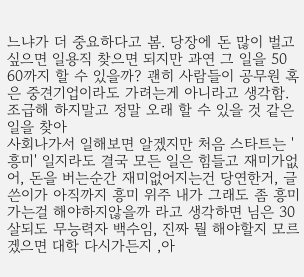느냐가 더 중요하다고 봄. 당장에 돈 많이 벌고싶으면 일용직 찾으면 되지만 과연 그 일을 50 60까지 할 수 있을까? 괜히 사람들이 공무원 혹은 중견기업이라도 가려는게 아니라고 생각함. 조급해 하지말고 정말 오래 할 수 있을 것 같은 일을 찾아
사회나가서 일해보면 알겠지만 처음 스타트는 '흥미' 일지라도 결국 모든 일은 힘들고 재미가없어, 돈을 버는순간 재미없어지는건 당연한거, 글쓴이가 아직까지 흥미 위주 내가 그래도 좀 흥미가는걸 해야하지않을까 라고 생각하면 님은 30살되도 무능력자 백수임, 진짜 뭘 해야할지 모르겠으면 대학 다시가든지 ,아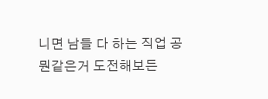니면 남들 다 하는 직업 공뭔같은거 도전해보든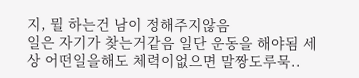지, 뭘 하는건 남이 정해주지않음
일은 자기가 찾는거같음 일단 운동을 해야됨 세상 어떤일을해도 체력이없으면 말짱도루묵..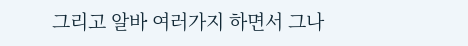그리고 알바 여러가지 하면서 그나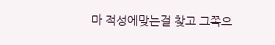마 적성에맞는걸 찾고 그쪽으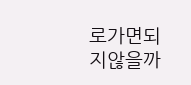로가면되지않을까